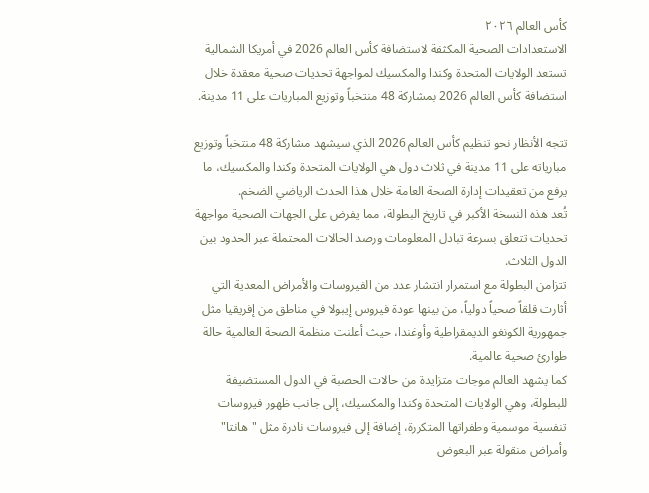كأس العالم ٢٠٢٦
الاستعدادات الصحية المكثفة لاستضافة كأس العالم 2026 في أمريكا الشمالية
تستعد الولايات المتحدة وكندا والمكسيك لمواجهة تحديات صحية معقدة خلال استضافة كأس العالم 2026 بمشاركة 48 منتخباً وتوزيع المباريات على 11 مدينة.

تتجه الأنظار نحو تنظيم كأس العالم 2026 الذي سيشهد مشاركة 48 منتخباً وتوزيع مبارياته على 11 مدينة في ثلاث دول هي الولايات المتحدة وكندا والمكسيك، ما يرفع من تعقيدات إدارة الصحة العامة خلال هذا الحدث الرياضي الضخم.
تُعد هذه النسخة الأكبر في تاريخ البطولة، مما يفرض على الجهات الصحية مواجهة تحديات تتعلق بسرعة تبادل المعلومات ورصد الحالات المحتملة عبر الحدود بين الدول الثلاث.
تتزامن البطولة مع استمرار انتشار عدد من الفيروسات والأمراض المعدية التي أثارت قلقاً صحياً دولياً، من بينها عودة فيروس إيبولا في مناطق من إفريقيا مثل جمهورية الكونغو الديمقراطية وأوغندا، حيث أعلنت منظمة الصحة العالمية حالة طوارئ صحية عالمية.
كما يشهد العالم موجات متزايدة من حالات الحصبة في الدول المستضيفة للبطولة، وهي الولايات المتحدة وكندا والمكسيك، إلى جانب ظهور فيروسات تنفسية موسمية وطفراتها المتكررة، إضافة إلى فيروسات نادرة مثل "هانتا" وأمراض منقولة عبر البعوض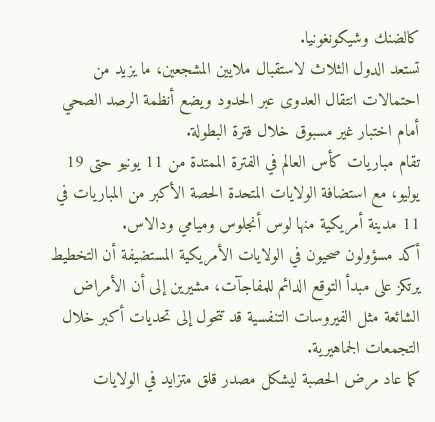كالضنك وشيكونغونيا.
تستعد الدول الثلاث لاستقبال ملايين المشجعين، ما يزيد من احتمالات انتقال العدوى عبر الحدود ويضع أنظمة الرصد الصحي أمام اختبار غير مسبوق خلال فترة البطولة.
تقام مباريات كأس العالم في الفترة الممتدة من 11 يونيو حتى 19 يوليو، مع استضافة الولايات المتحدة الحصة الأكبر من المباريات في 11 مدينة أمريكية منها لوس أنجلوس وميامي ودالاس.
أكد مسؤولون صحيون في الولايات الأمريكية المستضيفة أن التخطيط يرتكز على مبدأ التوقع الدائم للمفاجآت، مشيرين إلى أن الأمراض الشائعة مثل الفيروسات التنفسية قد تتحول إلى تحديات أكبر خلال التجمعات الجماهيرية.
كما عاد مرض الحصبة ليشكل مصدر قلق متزايد في الولايات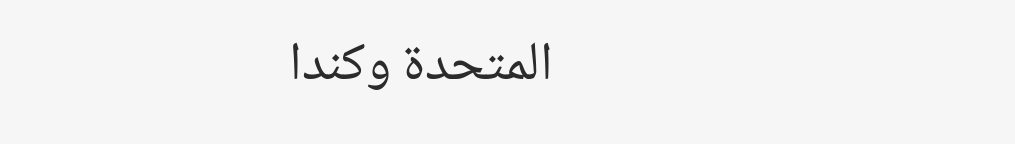المتحدة وكندا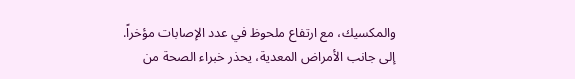والمكسيك، مع ارتفاع ملحوظ في عدد الإصابات مؤخراً.
إلى جانب الأمراض المعدية، يحذر خبراء الصحة من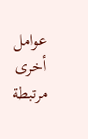عوامل أخرى مرتبطة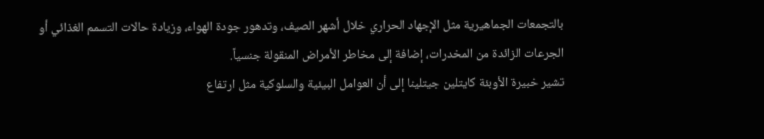بالتجمعات الجماهيرية مثل الإجهاد الحراري خلال أشهر الصيف، وتدهور جودة الهواء، وزيادة حالات التسمم الغذائي أو الجرعات الزائدة من المخدرات، إضافة إلى مخاطر الأمراض المنقولة جنسياً.
تشير خبيرة الأوبئة كايتلين جيتلينا إلى أن العوامل البيئية والسلوكية مثل ارتفاع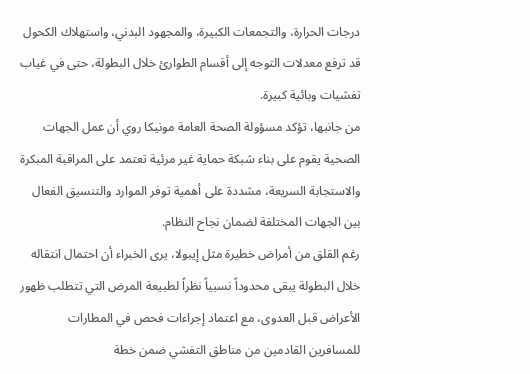درجات الحرارة، والتجمعات الكبيرة، والمجهود البدني، واستهلاك الكحول قد ترفع معدلات التوجه إلى أقسام الطوارئ خلال البطولة، حتى في غياب تفشيات وبائية كبيرة.
من جانبها، تؤكد مسؤولة الصحة العامة مونيكا روي أن عمل الجهات الصحية يقوم على بناء شبكة حماية غير مرئية تعتمد على المراقبة المبكرة والاستجابة السريعة، مشددة على أهمية توفر الموارد والتنسيق الفعال بين الجهات المختلفة لضمان نجاح النظام.
رغم القلق من أمراض خطيرة مثل إيبولا، يرى الخبراء أن احتمال انتقاله خلال البطولة يبقى محدوداً نسبياً نظراً لطبيعة المرض التي تتطلب ظهور الأعراض قبل العدوى، مع اعتماد إجراءات فحص في المطارات للمسافرين القادمين من مناطق التفشي ضمن خطة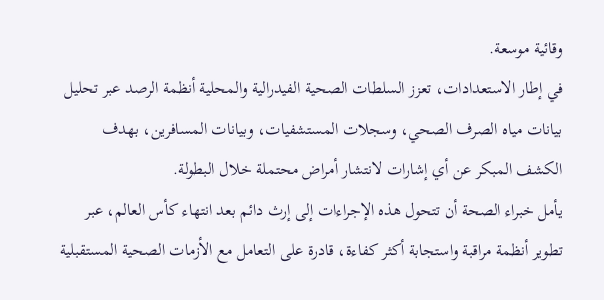وقائية موسعة.
في إطار الاستعدادات، تعزز السلطات الصحية الفيدرالية والمحلية أنظمة الرصد عبر تحليل بيانات مياه الصرف الصحي، وسجلات المستشفيات، وبيانات المسافرين، بهدف الكشف المبكر عن أي إشارات لانتشار أمراض محتملة خلال البطولة.
يأمل خبراء الصحة أن تتحول هذه الإجراءات إلى إرث دائم بعد انتهاء كأس العالم، عبر تطوير أنظمة مراقبة واستجابة أكثر كفاءة، قادرة على التعامل مع الأزمات الصحية المستقبلية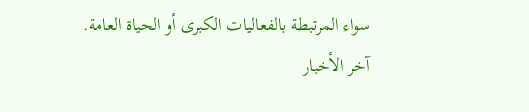سواء المرتبطة بالفعاليات الكبرى أو الحياة العامة.
آخر الأخبار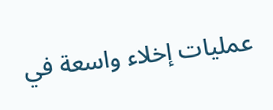عمليات إخلاء واسعة في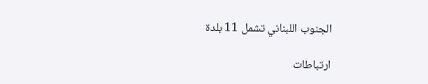الجنوب اللبناني تشمل 11 بلدة

ارتباطات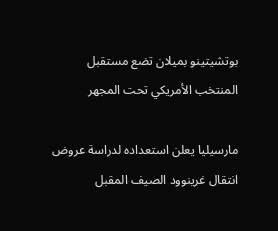بوتشيتينو بميلان تضع مستقبل المنتخب الأمريكي تحت المجهر

مارسيليا يعلن استعداده لدراسة عروض انتقال غرينوود الصيف المقبل